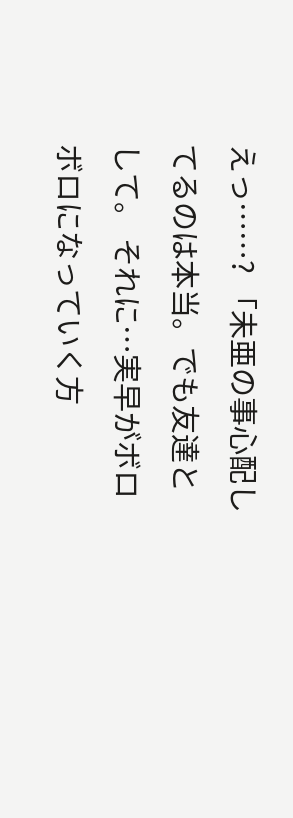えっ……? 「未亜の事心配してるのは本当。でも友達として。 それに…実早がボロボロになっていく方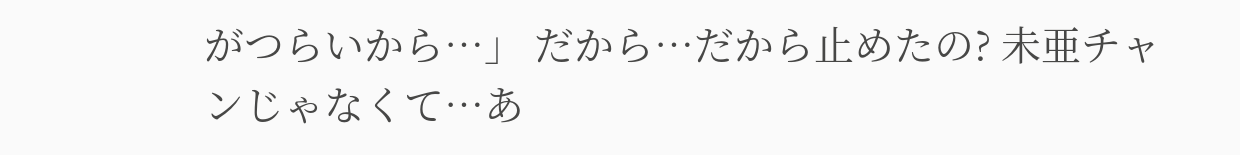がつらいから…」 だから…だから止めたの? 未亜チャンじゃなくて…あ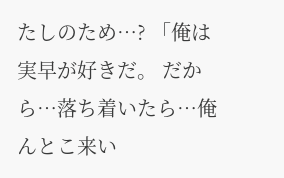たしのため…? 「俺は実早が好きだ。 だから…落ち着いたら…俺んとこ来い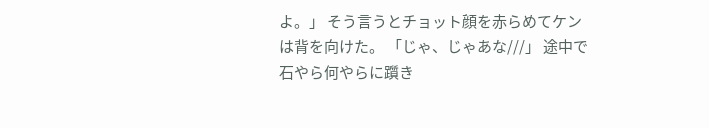よ。」 そう言うとチョット顔を赤らめてケンは背を向けた。 「じゃ、じゃあな///」 途中で石やら何やらに躓き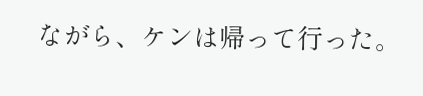ながら、ケンは帰って行った。